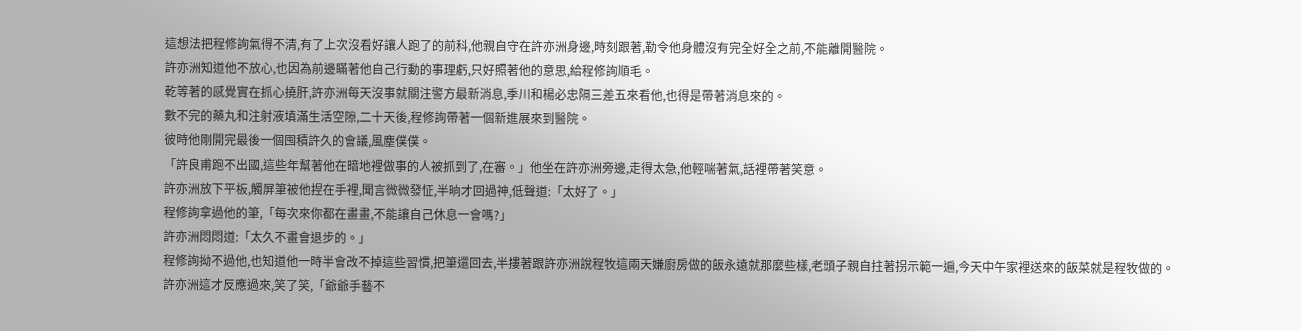這想法把程修詢氣得不清,有了上次沒看好讓人跑了的前科,他親自守在許亦洲身邊,時刻跟著,勒令他身體沒有完全好全之前,不能離開醫院。
許亦洲知道他不放心,也因為前邊瞞著他自己行動的事理虧,只好照著他的意思,給程修詢順毛。
乾等著的感覺實在抓心撓肝,許亦洲每天沒事就關注警方最新消息,季川和楊必忠隔三差五來看他,也得是帶著消息來的。
數不完的藥丸和注射液填滿生活空隙,二十天後,程修詢帶著一個新進展來到醫院。
彼時他剛開完最後一個囤積許久的會議,風塵僕僕。
「許良甫跑不出國,這些年幫著他在暗地裡做事的人被抓到了,在審。」他坐在許亦洲旁邊,走得太急,他輕喘著氣,話裡帶著笑意。
許亦洲放下平板,觸屏筆被他捏在手裡,聞言微微發怔,半晌才回過神,低聲道:「太好了。」
程修詢拿過他的筆,「每次來你都在畫畫,不能讓自己休息一會嗎?」
許亦洲悶悶道:「太久不畫會退步的。」
程修詢拗不過他,也知道他一時半會改不掉這些習慣,把筆還回去,半摟著跟許亦洲說程牧這兩天嫌廚房做的飯永遠就那麼些樣,老頭子親自拄著拐示範一遍,今天中午家裡送來的飯菜就是程牧做的。
許亦洲這才反應過來,笑了笑,「爺爺手藝不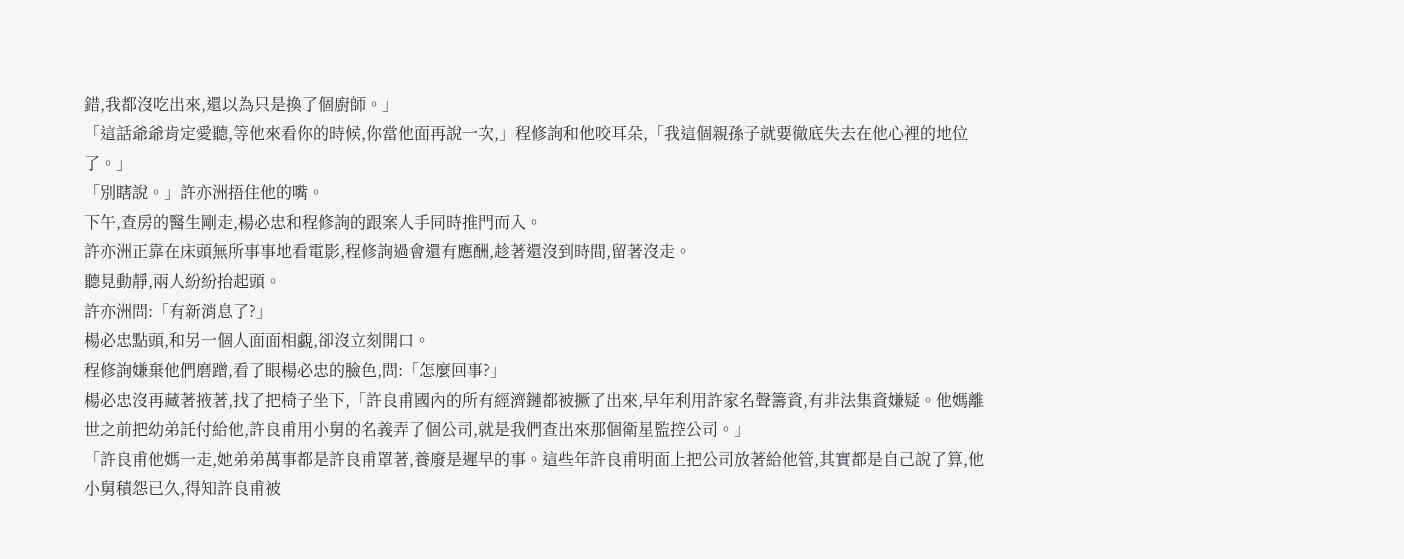錯,我都沒吃出來,還以為只是換了個廚師。」
「這話爺爺肯定愛聽,等他來看你的時候,你當他面再說一次,」程修詢和他咬耳朵,「我這個親孫子就要徹底失去在他心裡的地位了。」
「別瞎說。」許亦洲捂住他的嘴。
下午,查房的醫生剛走,楊必忠和程修詢的跟案人手同時推門而入。
許亦洲正靠在床頭無所事事地看電影,程修詢過會還有應酬,趁著還沒到時間,留著沒走。
聽見動靜,兩人紛紛抬起頭。
許亦洲問:「有新消息了?」
楊必忠點頭,和另一個人面面相覷,卻沒立刻開口。
程修詢嫌棄他們磨蹭,看了眼楊必忠的臉色,問:「怎麼回事?」
楊必忠沒再藏著掖著,找了把椅子坐下,「許良甫國內的所有經濟鏈都被撅了出來,早年利用許家名聲籌資,有非法集資嫌疑。他媽離世之前把幼弟託付給他,許良甫用小舅的名義弄了個公司,就是我們查出來那個衛星監控公司。」
「許良甫他媽一走,她弟弟萬事都是許良甫罩著,養廢是遲早的事。這些年許良甫明面上把公司放著給他管,其實都是自己說了算,他小舅積怨已久,得知許良甫被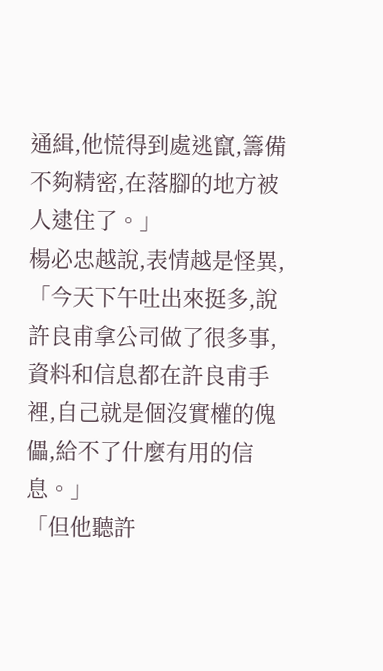通緝,他慌得到處逃竄,籌備不夠精密,在落腳的地方被人逮住了。」
楊必忠越說,表情越是怪異,「今天下午吐出來挺多,說許良甫拿公司做了很多事,資料和信息都在許良甫手裡,自己就是個沒實權的傀儡,給不了什麼有用的信息。」
「但他聽許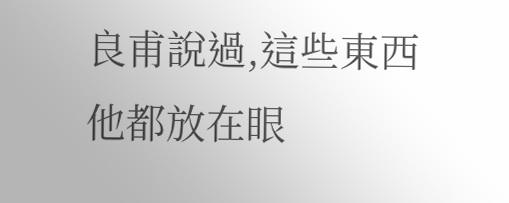良甫說過,這些東西他都放在眼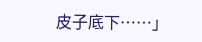皮子底下……」